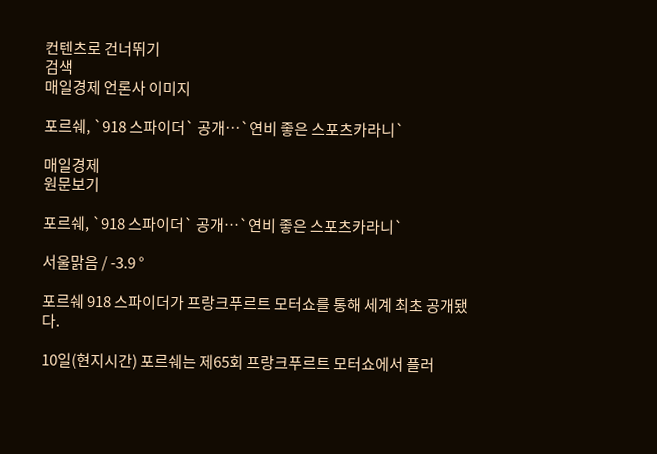컨텐츠로 건너뛰기
검색
매일경제 언론사 이미지

포르쉐, `918 스파이더` 공개…`연비 좋은 스포츠카라니`

매일경제
원문보기

포르쉐, `918 스파이더` 공개…`연비 좋은 스포츠카라니`

서울맑음 / -3.9 °

포르쉐 918 스파이더가 프랑크푸르트 모터쇼를 통해 세계 최초 공개됐다.

10일(현지시간) 포르쉐는 제65회 프랑크푸르트 모터쇼에서 플러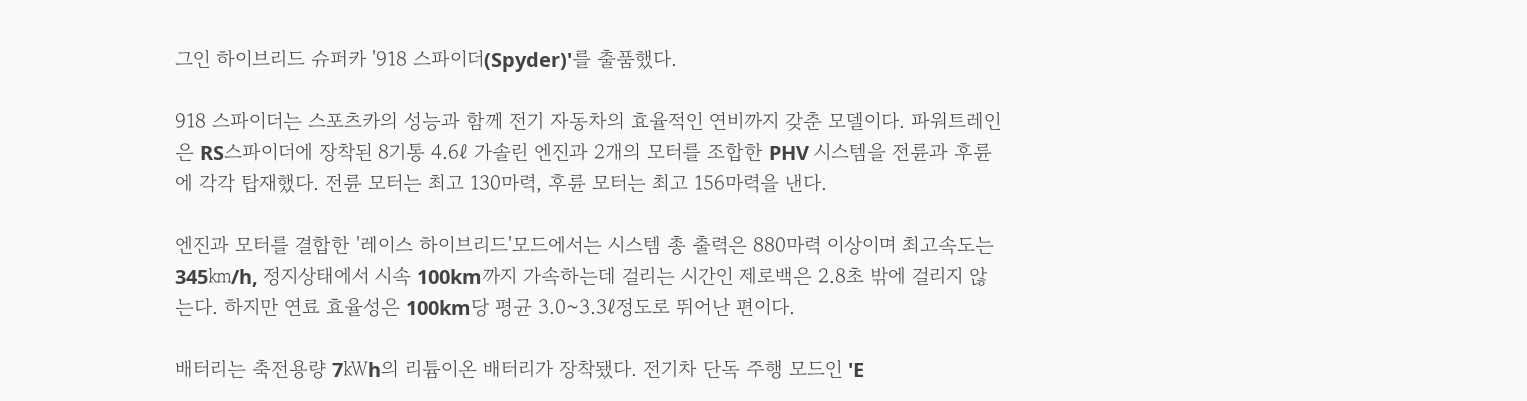그인 하이브리드 슈퍼카 '918 스파이더(Spyder)'를 출품했다.

918 스파이더는 스포츠카의 성능과 함께 전기 자동차의 효율적인 연비까지 갖춘 모델이다. 파워트레인은 RS스파이더에 장착된 8기통 4.6ℓ 가솔린 엔진과 2개의 모터를 조합한 PHV 시스템을 전륜과 후륜에 각각 탑재했다. 전륜 모터는 최고 130마력, 후륜 모터는 최고 156마력을 낸다.

엔진과 모터를 결합한 '레이스 하이브리드'모드에서는 시스템 총 출력은 880마력 이상이며 최고속도는 345㎞/h, 정지상태에서 시속 100km까지 가속하는데 걸리는 시간인 제로백은 2.8초 밖에 걸리지 않는다. 하지만 연료 효율성은 100km당 평균 3.0~3.3ℓ정도로 뛰어난 편이다.

배터리는 축전용량 7㎾h의 리튬이온 배터리가 장착됐다. 전기차 단독 주행 모드인 'E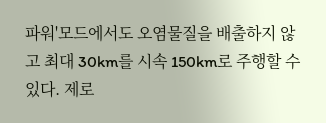파워'모드에서도 오염물질을 배출하지 않고 최대 30km를 시속 150km로 주행할 수 있다. 제로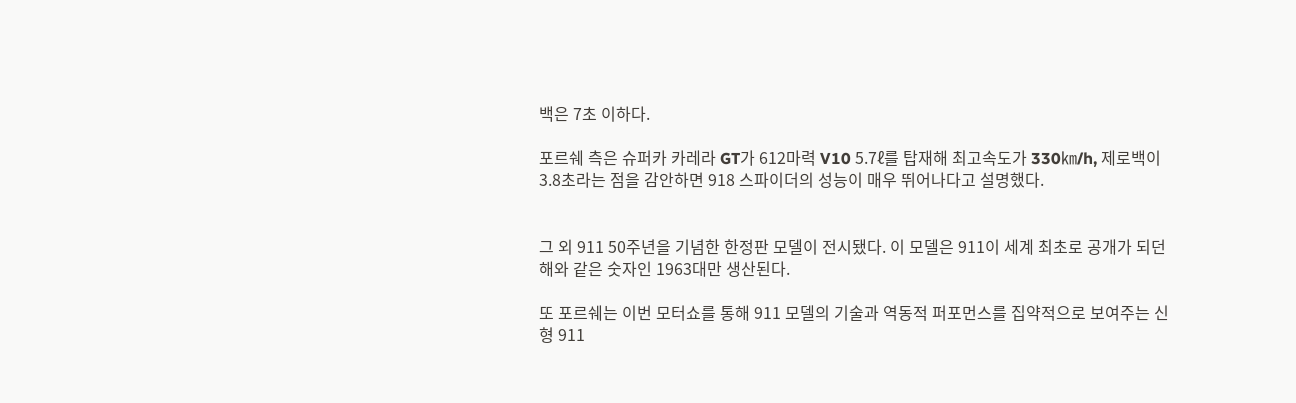백은 7초 이하다.

포르쉐 측은 슈퍼카 카레라 GT가 612마력 V10 5.7ℓ를 탑재해 최고속도가 330㎞/h, 제로백이 3.8초라는 점을 감안하면 918 스파이더의 성능이 매우 뛰어나다고 설명했다.


그 외 911 50주년을 기념한 한정판 모델이 전시됐다. 이 모델은 911이 세계 최초로 공개가 되던 해와 같은 숫자인 1963대만 생산된다.

또 포르쉐는 이번 모터쇼를 통해 911 모델의 기술과 역동적 퍼포먼스를 집약적으로 보여주는 신형 911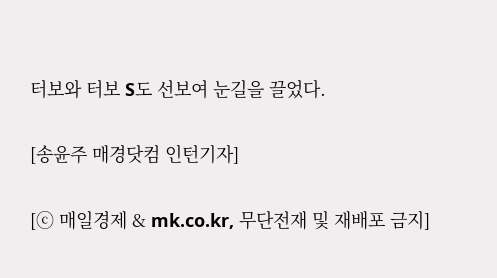터보와 터보 S도 선보여 눈길을 끌었다.

[송윤주 매경닷컴 인턴기자]

[ⓒ 매일경제 & mk.co.kr, 무단전재 및 재배포 금지]